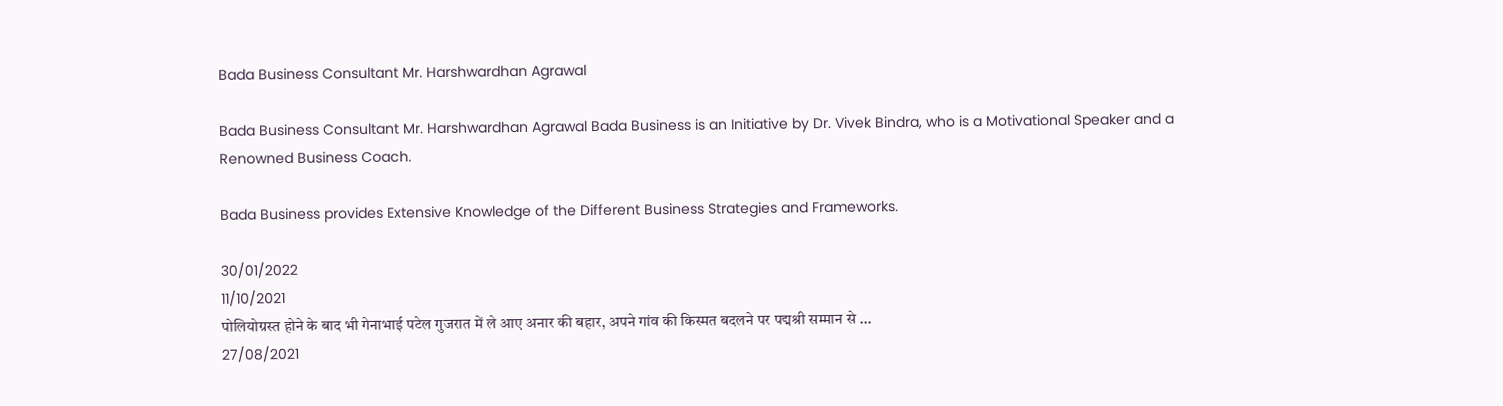Bada Business Consultant Mr. Harshwardhan Agrawal

Bada Business Consultant Mr. Harshwardhan Agrawal Bada Business is an Initiative by Dr. Vivek Bindra, who is a Motivational Speaker and a Renowned Business Coach.

Bada Business provides Extensive Knowledge of the Different Business Strategies and Frameworks.

30/01/2022
11/10/2021
पोलियोग्रस्त होने के बाद भी गेनाभाई पटेल गुजरात में ले आए अनार की बहार, अपने गांव की किस्मत बदलने पर पद्मश्री सम्मान से ...
27/08/2021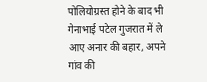पोलियोग्रस्त होने के बाद भी गेनाभाई पटेल गुजरात में ले आए अनार की बहार, अपने गांव की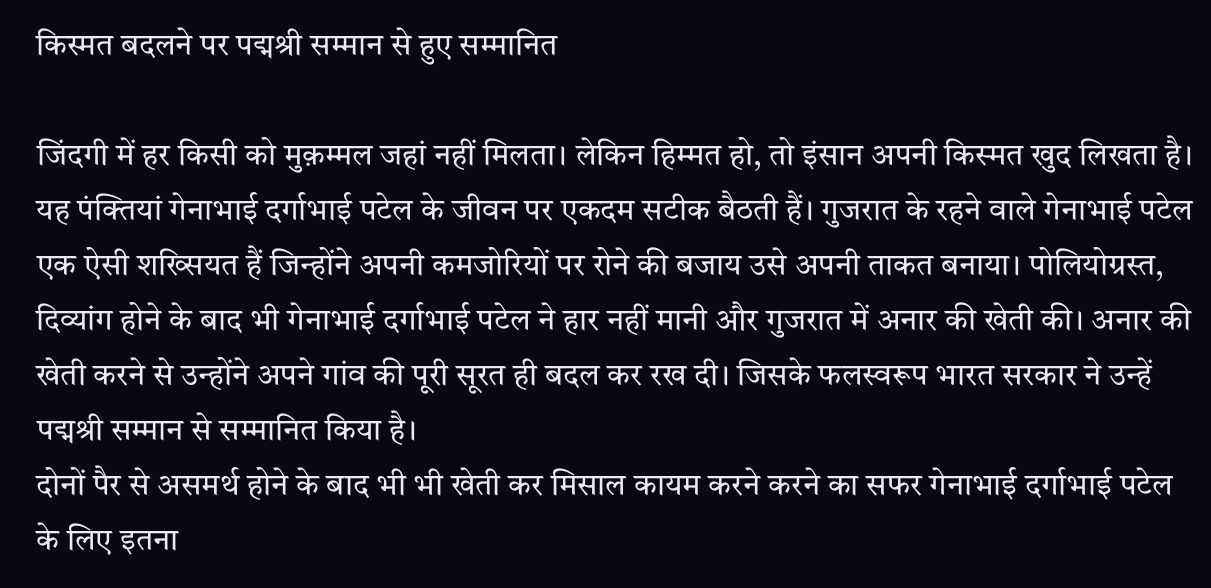किस्मत बदलने पर पद्मश्री सम्मान से हुए सम्मानित

जिंदगी में हर किसी को मुक़म्मल जहां नहीं मिलता। लेकिन हिम्‍मत हो, तो इंसान अपनी किस्‍मत खुद लिखता है। यह पंक्तियां गेनाभाई दर्गाभाई पटेल के जीवन पर एकदम सटीक बैठती हैं। गुजरात के रहने वाले गेनाभाई पटेल एक ऐसी शख्सियत हैं जिन्होंने अपनी कमजोरियों पर रोने की बजाय उसे अपनी ताकत बनाया। पोलियोग्रस्त, दिव्यांग होने के बाद भी गेनाभाई दर्गाभाई पटेल ने हार नहीं मानी और गुजरात में अनार की खेती की। अनार की खेती करने से उन्होंने अपने गांव की पूरी सूरत ही बदल कर रख दी। जिसके फलस्वरूप भारत सरकार ने उन्हें पद्मश्री सम्मान से सम्मानित किया है।
दोनों पैर से असमर्थ होने के बाद भी भी खेती कर मिसाल कायम करने करने का सफर गेनाभाई दर्गाभाई पटेल के लिए इतना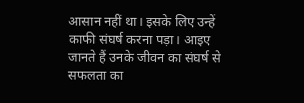आसान नहीं था। इसके लिए उन्हें काफी संघर्ष करना पड़ा। आइए जानते हैं उनके जीवन का संघर्ष से सफलता का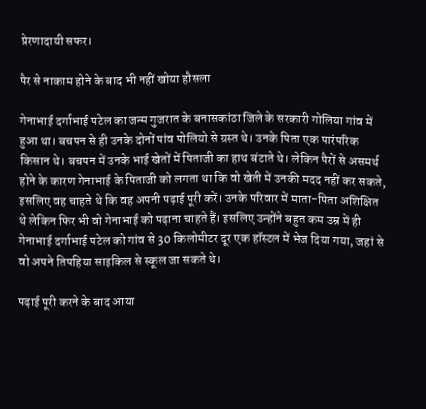प्रेरणादायी सफर।

पैर से नाकाम होने के बाद भी नहीं खोया हौसला

गेनाभाई दर्गाभाई पटेल का जन्म गुजरात के बनासकांठा जिले के सरकारी गोलिया गांव में हुआ था। बचपन से ही उनके दोनों पांव पोलियो से ग्रस्त थे। उनके पिता एक पारंपरिक किसान थे। बचपन में उनके भाई खेतों में पिताजी का हाथ बंटाते थे। लेकिन पैरों से असमर्थ होने के कारण गेनाभाई के पिताजी को लगता था कि वो खेती में उनकी मदद नहीं कर सकते, इसलिए वह चाहते थे कि वह अपनी पढ़ाई पूरी करें। उनके परिवार में माता-पिता अशिक्षित थे लेकिन फिर भी वो गेनाभाई को पढ़ाना चाहते हैं। इसलिए उन्होंने बहुत कम उम्र में ही गेनाभाई दर्गाभाई पटेल को गांव से 30 किलोमीटर दूर एक हॉस्टल में भेज दिया गया, जहां से वो अपने तिपहिया साइकिल से स्कूल जा सकते थे।

पढ़ाई पूरी करने के बाद आया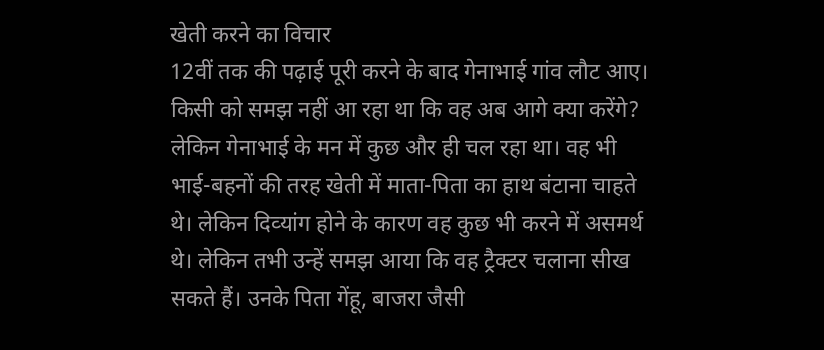खेती करने का विचार
12वीं तक की पढ़ाई पूरी करने के बाद गेनाभाई गांव लौट आए। किसी को समझ नहीं आ रहा था कि वह अब आगे क्या करेंगे? लेकिन गेनाभाई के मन में कुछ और ही चल रहा था। वह भी भाई-बहनों की तरह खेती में माता-पिता का हाथ बंटाना चाहते थे। लेकिन दिव्‍यांग होने के कारण वह कुछ भी करने में असमर्थ थे। लेकिन तभी उन्‍हें समझ आया कि वह ट्रैक्‍टर चलाना सीख सकते हैं। उनके पिता गेंहू, बाजरा जैसी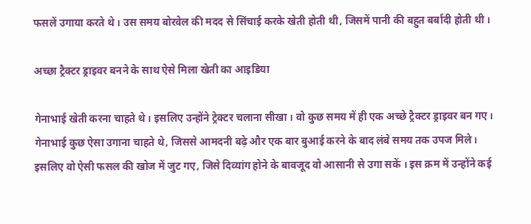फसलें उगाया करते थे। उस समय बोरवेल की मदद से सिंचाई करके खेती होती थी, जिसमें पानी की बहुत बर्बादी होती थी।

अच्छा ट्रैक्‍टर ड्राइवर बनने के साथ ऐसे मिला खेती का आइडिया

गेनाभाई खेती करना चाहते थे। इसलिए उन्होंने ट्रेक्टर चलाना सीखा। वो कुछ समय में ही एक अच्‍छे ट्रैक्‍टर ड्राइवर बन गए। गेनाभाई कुछ ऐसा उगाना चाहते थे, जिससे आमदनी बढ़े और एक बार बुआई करने के बाद लंबे समय तक उपज मिले। इसलिए वो ऐसी फसल की खोज में जुट गए, जिसे दिव्यांग होने के बावजूद वो आसानी से उगा सकें । इस क्रम में उन्होंने कई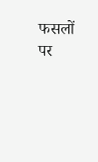फसलों पर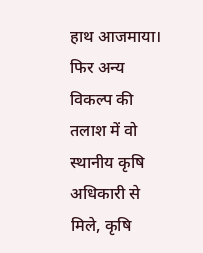हाथ आजमाया। फिर अन्य विकल्प की तलाश में वो स्थानीय कृषि अधिकारी से मिले, कृषि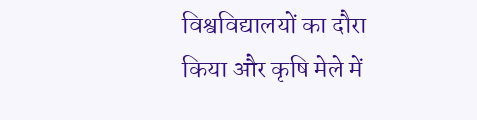विश्वविद्यालयों का दौरा किया और कृषि मेले में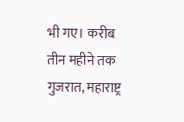भी गए। करीब तीन महीने तक गुजरात, महाराष्ट्र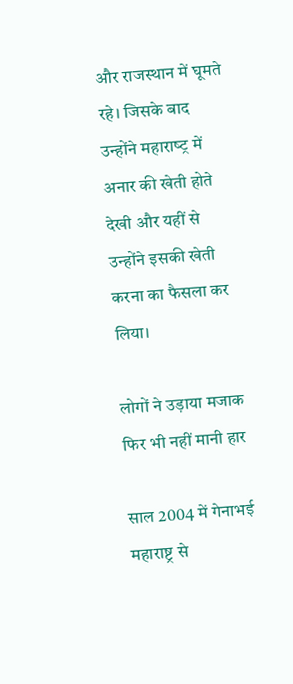और राजस्थान में घूमते रहे। जिसके बाद उन्‍होंने महाराष्‍ट्र में अनार की खेती होते देखी और यहीं से उन्होंने इसकी खेती करना का फैसला कर लिया।

लोगों ने उड़ाया मजाक फिर भी नहीं मानी हार

साल 2004 में गेनाभई महाराष्ट्र से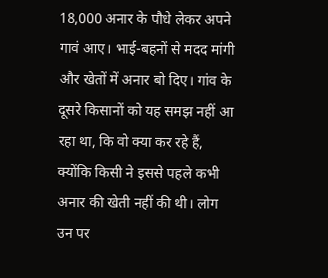18,000 अनार के पौधे लेकर अपने गावं आए। भाई-बहनों से मदद मांगी और खेतों में अनार बो दिए। गांव के दूसरे किसानों को यह समझ नहीं आ रहा था, कि वो क्या कर रहे हैं, क्‍योंकि किसी ने इससे पहले कभी अनार की खेती नहीं की थी। लोग उन पर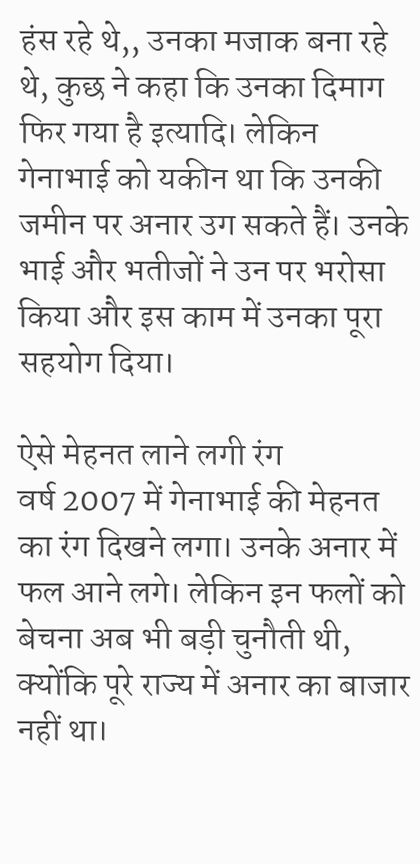हंस रहे थे,, उनका मजाक बना रहे थे, कुछ ने कहा कि उनका दिमाग फिर गया है इत्यादि। लेकिन गेनाभाई को यकीन था कि उनकी जमीन पर अनार उग सकते हैं। उनके भाई और भतीजों ने उन पर भरोसा किया और इस काम में उनका पूरा सहयोग दिया।

ऐसे मेहनत लाने लगी रंग
वर्ष 2007 में गेनाभाई की मेहनत का रंग दिखने लगा। उनके अनार में फल आने लगे। लेकिन इन फलों को बेचना अब भी बड़ी चुनौती थी, क्योंकि पूरे राज्य में अनार का बाजार नहीं था।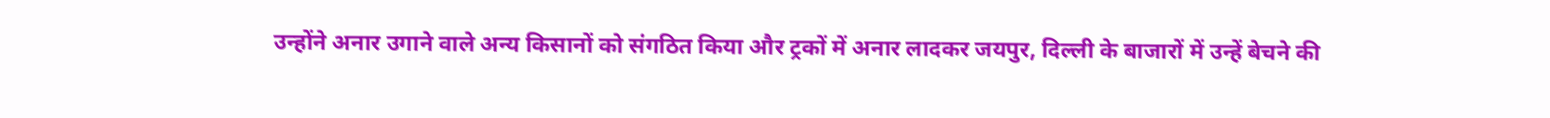उन्होंने अनार उगाने वाले अन्य किसानों को संगठित किया और ट्रकों में अनार लादकर जयपुर, दिल्ली के बाजारों में उन्हें बेचने की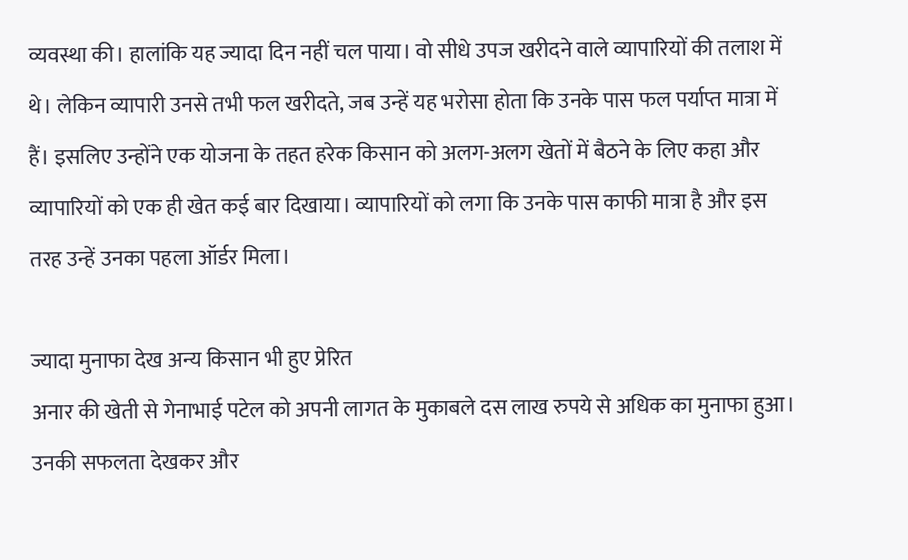व्यवस्था की। हालांकि यह ज्यादा दिन नहीं चल पाया। वो सीधे उपज खरीदने वाले व्यापारियों की तलाश में थे। लेकिन व्यापारी उनसे तभी फल खरीदते, जब उन्हें यह भरोसा होता कि उनके पास फल पर्याप्त मात्रा में हैं। इसलिए उन्होंने एक योजना के तहत हरेक किसान को अलग-अलग खेतों में बैठने के लिए कहा और व्यापारियों को एक ही खेत कई बार दिखाया। व्यापारियों को लगा कि उनके पास काफी मात्रा है और इस तरह उन्हें उनका पहला ऑर्डर मिला।

ज्यादा मुनाफा देख अन्य किसान भी हुए प्रेरित
अनार की खेती से गेनाभाई पटेल को अपनी लागत के मुकाबले दस लाख रुपये से अधिक का मुनाफा हुआ। उनकी सफलता देखकर और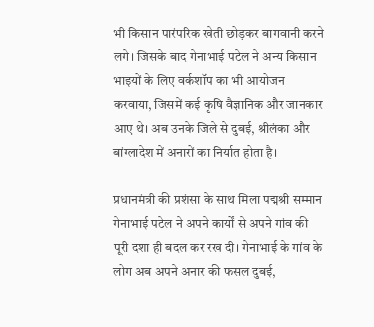भी किसान पारंपरिक खेती छोड़कर बागवानी करने लगे। जिसके बाद गेनाभाई पटेल ने अन्य किसान भाइयों के लिए वर्कशॉप का भी आयोजन करवाया, जिसमें कई कृषि वैज्ञानिक और जानकार आए थे। अब उनके जिले से दुबई, श्रीलंका और बांग्लादेश में अनारों का निर्यात होता है।

प्रधानमंत्री की प्रशंसा के साथ मिला पद्मश्री सम्‍मान
गेनाभाई पटेल ने अपने कार्यों से अपने गांव की पूरी दशा ही बदल कर रख दी। गेनाभाई के गांव के लोग अब अपने अनार की फसल दुबई,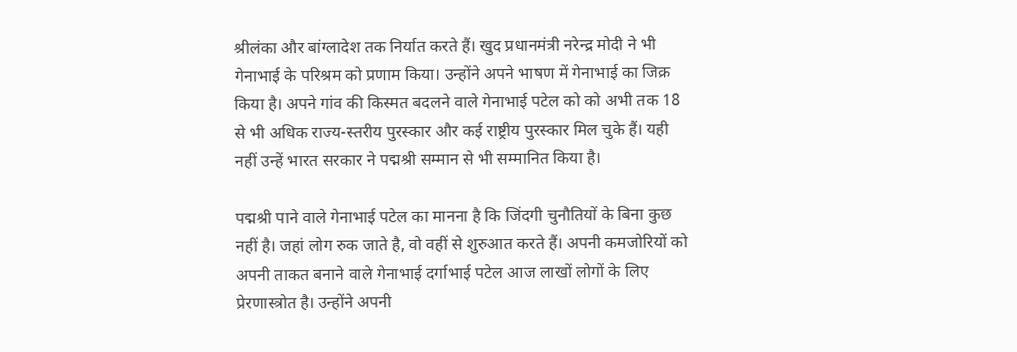श्रीलंका और बांग्लादेश तक निर्यात करते हैं। खुद प्रधानमंत्री नरेन्द्र मोदी ने भी गेनाभाई के परिश्रम को प्रणाम किया। उन्‍होंने अपने भाषण में गेनाभाई का जिक्र किया है। अपने गांव की किस्मत बदलने वाले गेनाभाई पटेल को को अभी तक 18 से भी अधिक राज्य-स्तरीय पुरस्कार और कई राष्ट्रीय पुरस्कार मिल चुके हैं। यही नहीं उन्हें भारत सरकार ने पद्मश्री सम्मान से भी सम्मानित किया है।

पद्मश्री पाने वाले गेनाभाई पटेल का मानना है कि जिंदगी चुनौतियों के बिना कुछ नहीं है। जहां लोग रुक जाते है, वो वहीं से शुरुआत करते हैं। अपनी कमजोरियों को अपनी ताकत बनाने वाले गेनाभाई दर्गाभाई पटेल आज लाखों लोगों के लिए प्रेरणास्त्रोत है। उन्होंने अपनी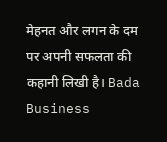मेहनत और लगन के दम पर अपनी सफलता की कहानी लिखी है। Bada Business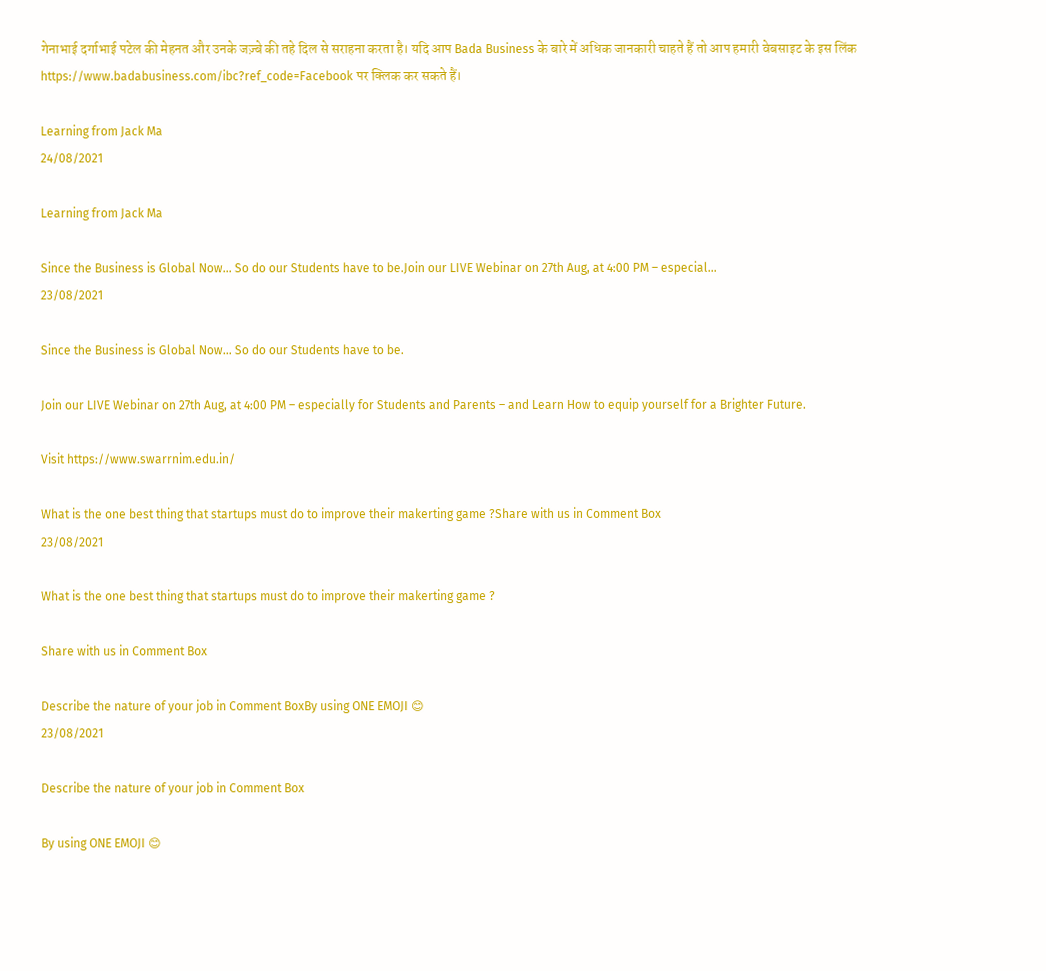गेनाभाई दर्गाभाई पटेल की मेहनत और उनके जज़्बे की तहे दिल से सराहना करता है। यदि आप Bada Business के बारे में अधिक जानकारी चाहते हैं तो आप हमारी वेबसाइट के इस लिंक https://www.badabusiness.com/ibc?ref_code=Facebook पर क्लिक कर सकते हैं।

Learning from Jack Ma
24/08/2021

Learning from Jack Ma

Since the Business is Global Now… So do our Students have to be.Join our LIVE Webinar on 27th Aug, at 4:00 PM – especial...
23/08/2021

Since the Business is Global Now… So do our Students have to be.

Join our LIVE Webinar on 27th Aug, at 4:00 PM – especially for Students and Parents – and Learn How to equip yourself for a Brighter Future.

Visit https://www.swarrnim.edu.in/

What is the one best thing that startups must do to improve their makerting game ?Share with us in Comment Box
23/08/2021

What is the one best thing that startups must do to improve their makerting game ?

Share with us in Comment Box

Describe the nature of your job in Comment BoxBy using ONE EMOJI 😊
23/08/2021

Describe the nature of your job in Comment Box

By using ONE EMOJI 😊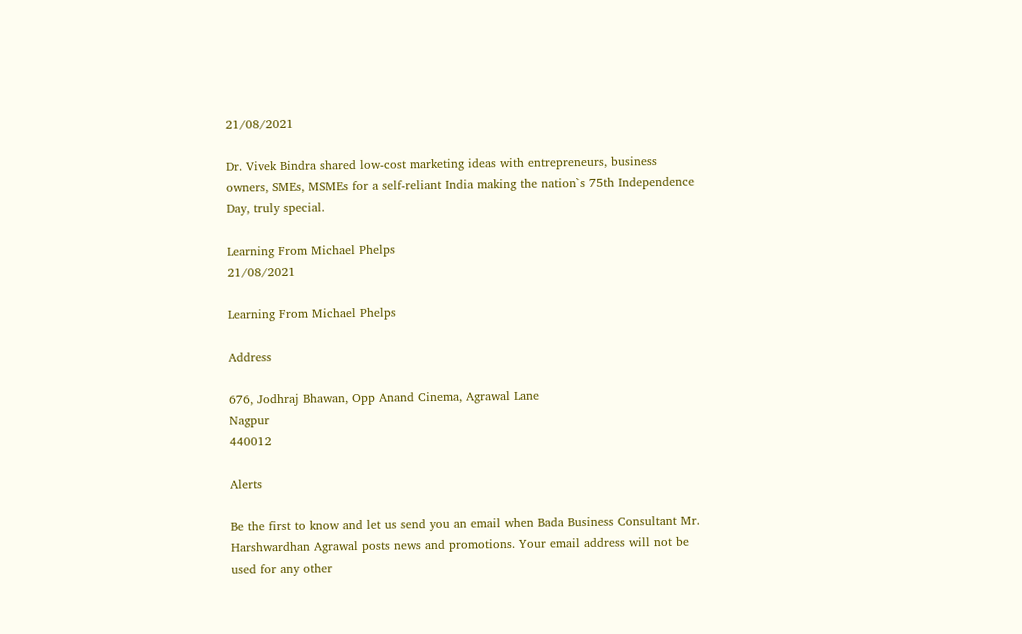21/08/2021

Dr. Vivek Bindra shared low-cost marketing ideas with entrepreneurs, business owners, SMEs, MSMEs for a self-reliant India making the nation`s 75th Independence Day, truly special.

Learning From Michael Phelps
21/08/2021

Learning From Michael Phelps

Address

676, Jodhraj Bhawan, Opp Anand Cinema, Agrawal Lane
Nagpur
440012

Alerts

Be the first to know and let us send you an email when Bada Business Consultant Mr. Harshwardhan Agrawal posts news and promotions. Your email address will not be used for any other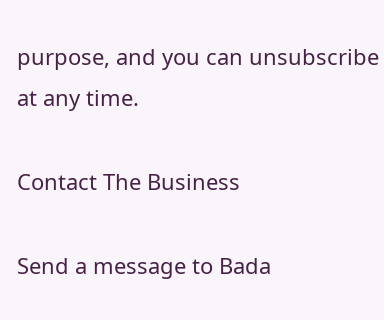purpose, and you can unsubscribe at any time.

Contact The Business

Send a message to Bada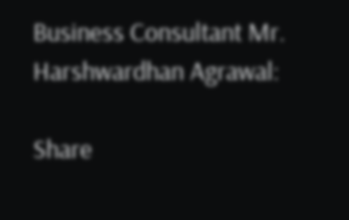Business Consultant Mr. Harshwardhan Agrawal:

Share